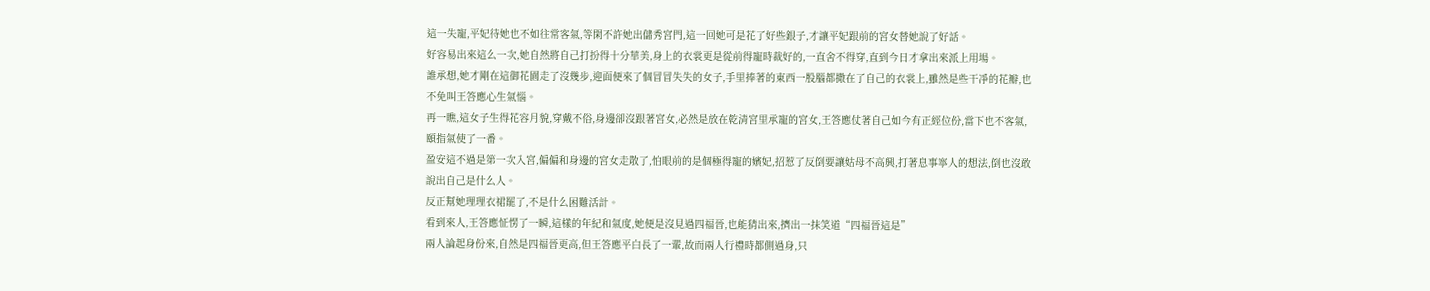這一失寵,平妃待她也不如往常客氣,等閑不許她出儲秀宮門,這一回她可是花了好些銀子,才讓平妃跟前的宮女替她說了好話。
好容易出來這么一次,她自然將自己打扮得十分華美,身上的衣裳更是從前得寵時裁好的,一直舍不得穿,直到今日才拿出來派上用場。
誰承想,她才剛在這御花園走了沒幾步,迎面便來了個冒冒失失的女子,手里捧著的東西一股腦都撒在了自己的衣裳上,雖然是些干凈的花瓣,也不免叫王答應心生氣惱。
再一瞧,這女子生得花容月貌,穿戴不俗,身邊卻沒跟著宮女,必然是放在乾清宮里承寵的宮女,王答應仗著自己如今有正經位份,當下也不客氣,頤指氣使了一番。
盈安這不過是第一次入宮,偏偏和身邊的宮女走散了,怕眼前的是個極得寵的嬪妃,招惹了反倒要讓姑母不高興,打著息事寧人的想法,倒也沒敢說出自己是什么人。
反正幫她理理衣裙罷了,不是什么困難活計。
看到來人,王答應怔愣了一瞬,這樣的年紀和氣度,她便是沒見過四福晉,也能猜出來,擠出一抹笑道“四福晉這是”
兩人論起身份來,自然是四福晉更高,但王答應平白長了一輩,故而兩人行禮時都側過身,只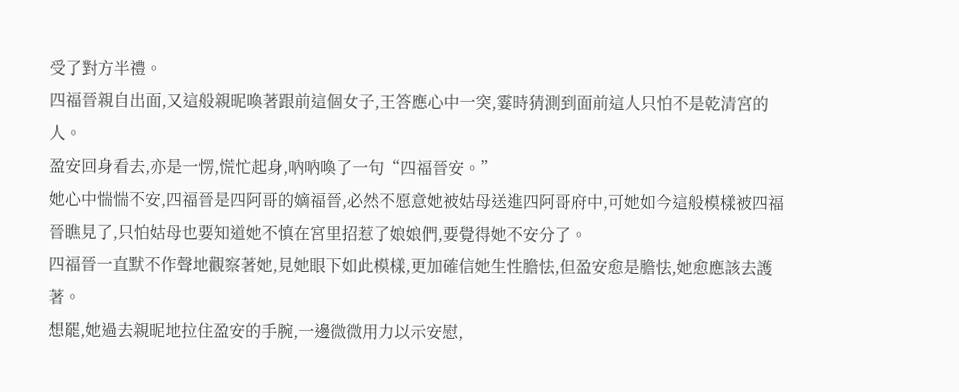受了對方半禮。
四福晉親自出面,又這般親昵喚著跟前這個女子,王答應心中一突,霎時猜測到面前這人只怕不是乾清宮的人。
盈安回身看去,亦是一愣,慌忙起身,吶吶喚了一句“四福晉安。”
她心中惴惴不安,四福晉是四阿哥的嫡福晉,必然不愿意她被姑母送進四阿哥府中,可她如今這般模樣被四福晉瞧見了,只怕姑母也要知道她不慎在宮里招惹了娘娘們,要覺得她不安分了。
四福晉一直默不作聲地觀察著她,見她眼下如此模樣,更加確信她生性膽怯,但盈安愈是膽怯,她愈應該去護著。
想罷,她過去親昵地拉住盈安的手腕,一邊微微用力以示安慰,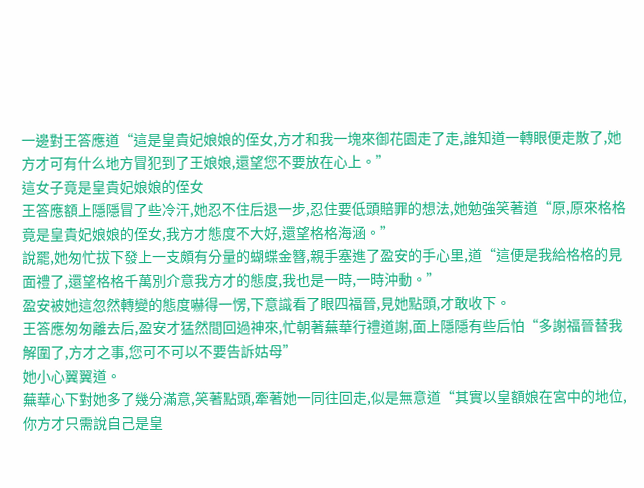一邊對王答應道“這是皇貴妃娘娘的侄女,方才和我一塊來御花園走了走,誰知道一轉眼便走散了,她方才可有什么地方冒犯到了王娘娘,還望您不要放在心上。”
這女子竟是皇貴妃娘娘的侄女
王答應額上隱隱冒了些冷汗,她忍不住后退一步,忍住要低頭賠罪的想法,她勉強笑著道“原,原來格格竟是皇貴妃娘娘的侄女,我方才態度不大好,還望格格海涵。”
說罷,她匆忙拔下發上一支頗有分量的蝴蝶金簪,親手塞進了盈安的手心里,道“這便是我給格格的見面禮了,還望格格千萬別介意我方才的態度,我也是一時,一時沖動。”
盈安被她這忽然轉變的態度嚇得一愣,下意識看了眼四福晉,見她點頭,才敢收下。
王答應匆匆離去后,盈安才猛然間回過神來,忙朝著蕪華行禮道謝,面上隱隱有些后怕“多謝福晉替我解圍了,方才之事,您可不可以不要告訴姑母”
她小心翼翼道。
蕪華心下對她多了幾分滿意,笑著點頭,牽著她一同往回走,似是無意道“其實以皇額娘在宮中的地位,你方才只需說自己是皇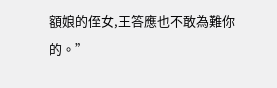額娘的侄女,王答應也不敢為難你的。”